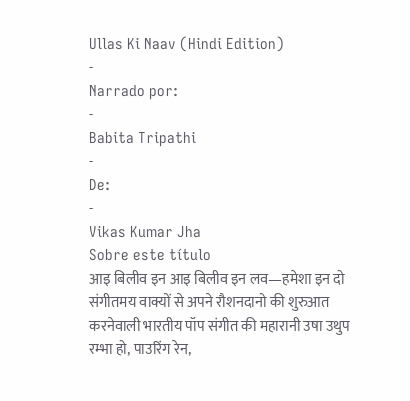Ullas Ki Naav (Hindi Edition)
-
Narrado por:
-
Babita Tripathi
-
De:
-
Vikas Kumar Jha
Sobre este título
आइ बिलीव इन आइ बिलीव इन लव—हमेशा इन दो संगीतमय वाक्यों से अपने रौशनदानो की शुरुआत करनेवाली भारतीय पॉप संगीत की महारानी उषा उथुप रम्भा हो, पाउरिंग रेन,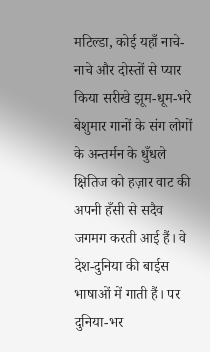मटिल्डा, कोई यहाँ नाचे-नाचे और दोस्तों से प्यार किया सरीखे झूम-धूम-भरे बेशुमार गानों के संग लोगों के अन्तर्मन के धुँधले क्षितिज को हज़ार वाट की अपनी हँसी से सदैव जगमग करती आई हैं। वे देश-दुनिया की बाईस भाषाओं में गाती हैं। पर दुनिया-भर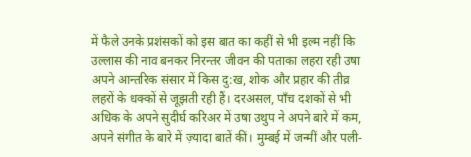में फैले उनके प्रशंसकों को इस बात का कहीं से भी इल्म नहीं कि उल्लास की नाव बनकर निरन्तर जीवन की पताका लहरा रही उषा अपने आन्तरिक संसार में किस दु:ख, शोक और प्रहार की तीव्र लहरों के धक्कों से जूझती रही हैं। दरअसल, पाँच दशकों से भी अधिक के अपने सुदीर्घ करिअर में उषा उथुप ने अपने बारे में कम, अपने संगीत के बारे में ज़्यादा बातें कीं। मुम्बई में जन्मीं और पली-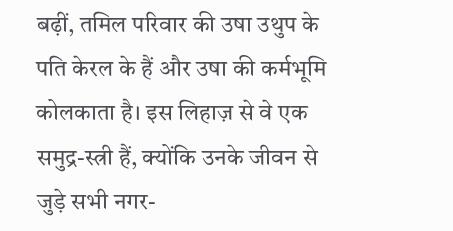बढ़ीं, तमिल परिवार की उषा उथुप के पति केरल के हैं और उषा की कर्मभूमि कोलकाता है। इस लिहाज़ से वे एक समुद्र-स्त्री हैं, क्योंकि उनके जीवन से जुड़े सभी नगर-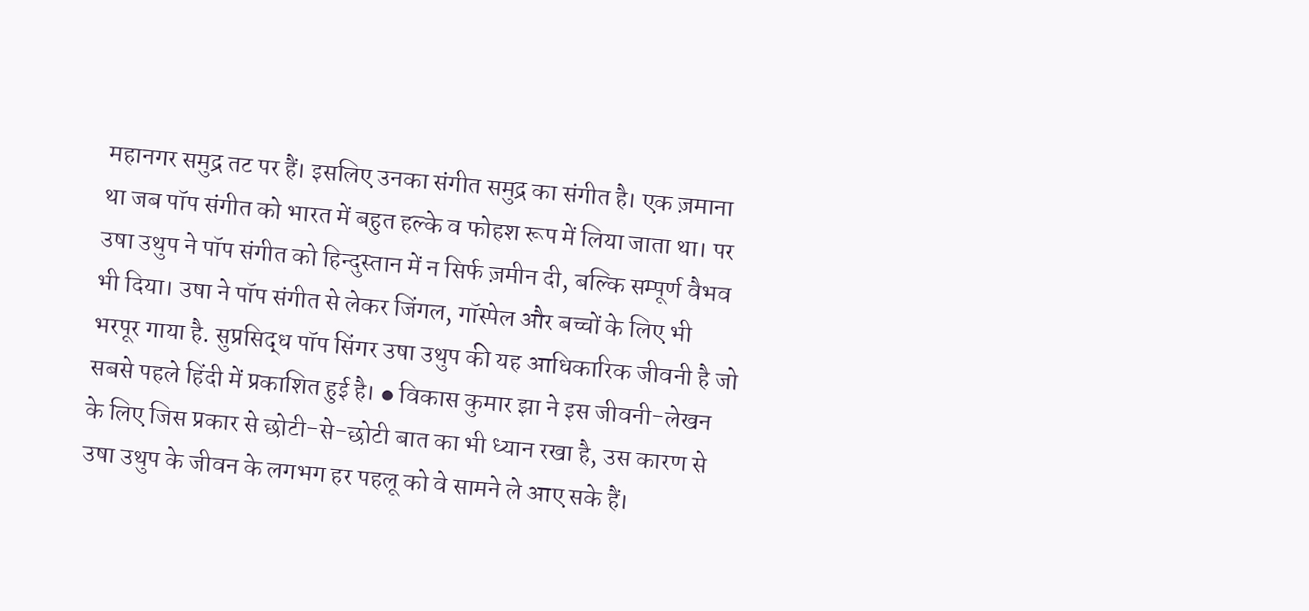महानगर समुद्र तट पर हैं। इसलिए उनका संगीत समुद्र का संगीत है। एक ज़माना था जब पॉप संगीत को भारत में बहुत हल्के व फोहश रूप में लिया जाता था। पर उषा उथुप ने पॉप संगीत को हिन्दुस्तान में न सिर्फ ज़मीन दी, बल्कि सम्पूर्ण वैभव भी दिया। उषा ने पॉप संगीत से लेकर जिंगल, गॉस्पेल और बच्चों के लिए भी भरपूर गाया है. सुप्रसिद्ध पॉप सिंगर उषा उथुप की यह आधिकारिक जीवनी है जो सबसे पहले हिंदी में प्रकाशित हुई है। ● विकास कुमार झा ने इस जीवनी-लेखन के लिए जिस प्रकार से छोटी-से-छोटी बात का भी ध्यान रखा है, उस कारण से उषा उथुप के जीवन के लगभग हर पहलू को वे सामने ले आए सके हैं।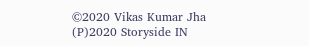©2020 Vikas Kumar Jha (P)2020 Storyside IN